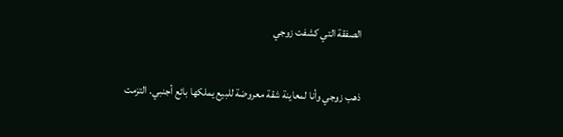الصفقة التي كشفت زوجي

ذهب زوجي وأنا لمعاينة شقة معروضة للبيع يملكها بائع أجنبي. التزمت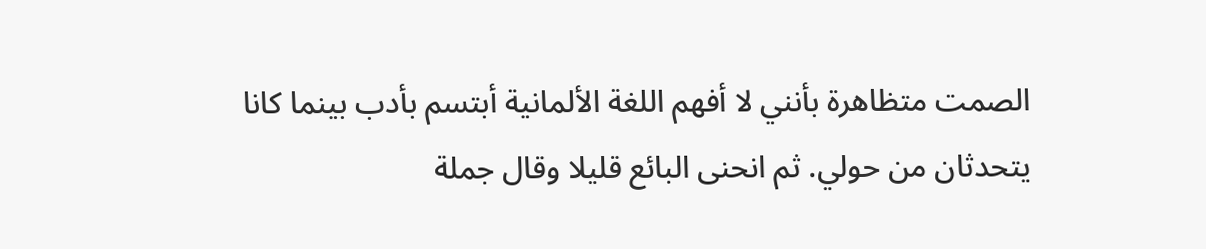الصمت متظاهرة بأنني لا أفهم اللغة الألمانية أبتسم بأدب بينما كانا يتحدثان من حولي. ثم انحنى البائع قليلا وقال جملة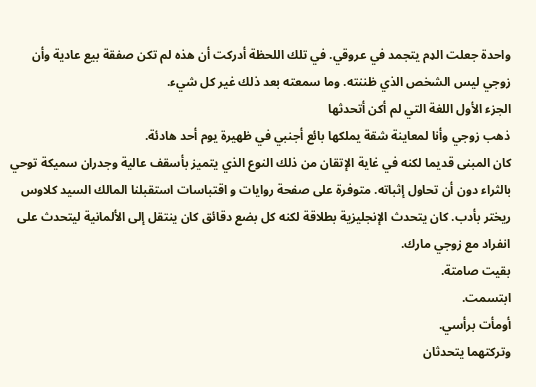واحدة جعلت الډم يتجمد في عروقي. في تلك اللحظة أدركت أن هذه لم تكن صفقة بيع عادية وأن زوجي ليس الشخص الذي ظننته. وما سمعته بعد ذلك غير كل شيء.
الجزء الأول اللغة التي لم أكن أتحدثها
ذهب زوجي وأنا لمعاينة شقة يملكها بائع أجنبي في ظهيرة يوم أحد هادئة.
كان المبنى قديما لكنه في غاية الإتقان من ذلك النوع الذي يتميز بأسقف عالية وجدران سميكة توحي بالثراء دون أن تحاول إثباته. متوفرة على صفحة روايات و اقتباسات استقبلنا المالك السيد كلاوس ريختر بأدب. كان يتحدث الإنجليزية بطلاقة لكنه كل بضع دقائق كان ينتقل إلى الألمانية ليتحدث على انفراد مع زوجي مارك.
بقيت صامتة.
ابتسمت.
أومأت برأسي.
وتركتهما يتحدثان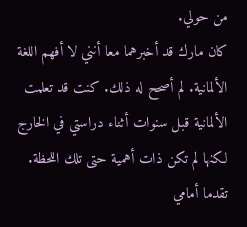من حولي.
كان مارك قد أخبرهما معا أنني لا أفهم اللغة الألمانية. لم أصحح له ذلك. كنت قد تعلمت الألمانية قبل سنوات أثناء دراستي في الخارج لكنها لم تكن ذات أهمية حتى تلك اللحظة.
تقدما أمامي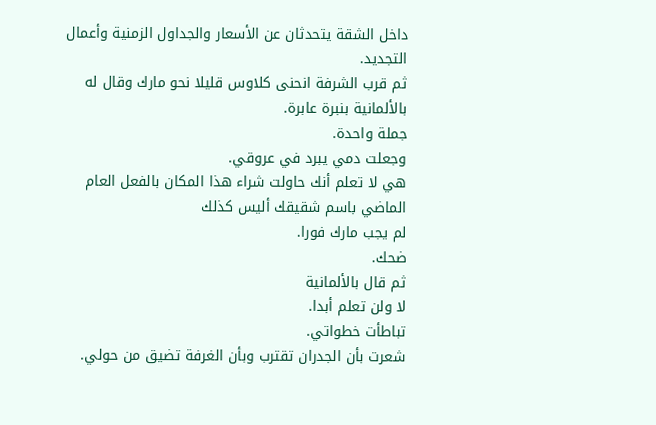داخل الشقة يتحدثان عن الأسعار والجداول الزمنية وأعمال التجديد.
ثم قرب الشرفة انحنى كلاوس قليلا نحو مارك وقال له بالألمانية بنبرة عابرة.
جملة واحدة.
وجعلت دمي يبرد في عروقي.
هي لا تعلم أنك حاولت شراء هذا المكان بالفعل العام الماضي باسم شقيقك أليس كذلك
لم يجب مارك فورا.
ضحك.
ثم قال بالألمانية
لا ولن تعلم أبدا.
تباطأت خطواتي.
شعرت بأن الجدران تقترب وبأن الغرفة تضيق من حولي.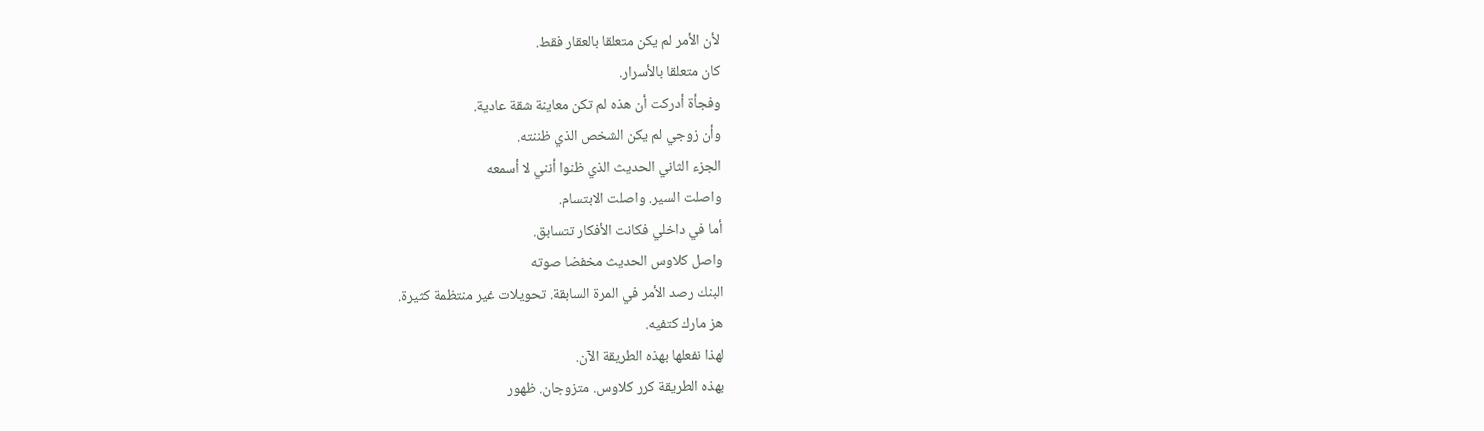لأن الأمر لم يكن متعلقا بالعقار فقط.
كان متعلقا بالأسرار.
وفجأة أدركت أن هذه لم تكن معاينة شقة عادية.
وأن زوجي لم يكن الشخص الذي ظننته.
الجزء الثاني الحديث الذي ظنوا أنني لا أسمعه
واصلت السير. واصلت الابتسام.
أما في داخلي فكانت الأفكار تتسابق.
واصل كلاوس الحديث مخفضا صوته
البنك رصد الأمر في المرة السابقة. تحويلات غير منتظمة كثيرة.
هز مارك كتفيه.
لهذا نفعلها بهذه الطريقة الآن.
بهذه الطريقة كرر كلاوس. متزوجان. ظهور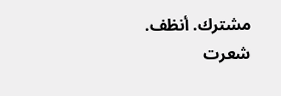مشترك. أنظف.
شعرت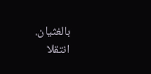بالغثيان.
انتقلا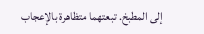إلى المطبخ. تبعتهما متظاهرة بالإعجاب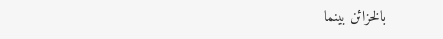بالخزائن بينما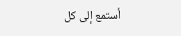أستمع إلى كل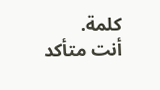كلمة.
أنت متأكد